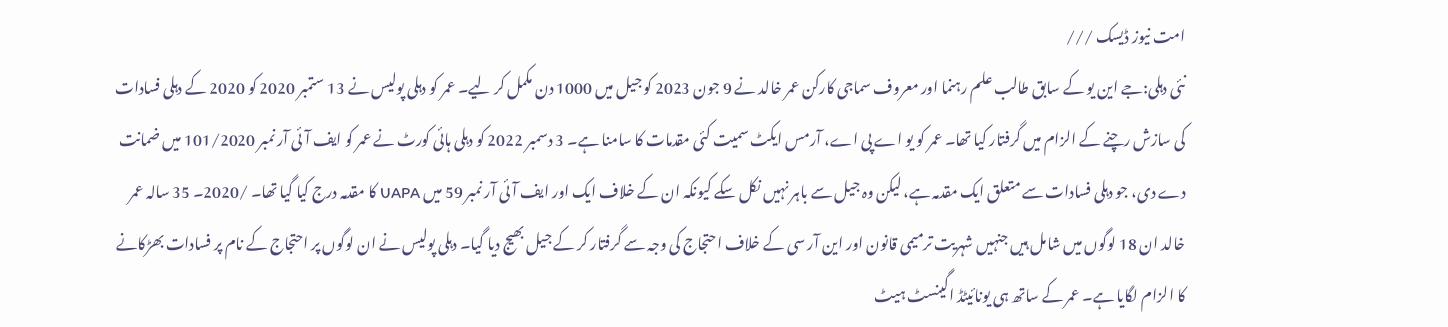امت نیوز ڈیسک ///
نئی دہلی:جے این یو کے سابق طالب علم رہنما اور معروف سماجی کارکن عمر خالد نے 9 جون 2023 کو جیل میں 1000 دن مکمل کر لیے۔ عمر کو دہلی پولیس نے 13 ستمبر 2020 کو 2020 کے دہلی فسادات کی سازش رچنے کے الزام میں گرفتار کیا تھا۔ عمر کو یو اے پی اے، آرمس ایکٹ سمیت کئی مقدمات کا سامنا ہے۔ 3 دسمبر 2022 کو دہلی ہائی کورٹ نے عمر کو ایف آئی آر نمبر 101/2020 میں ضمانت دے دی، جو دہلی فسادات سے متعلق ایک مقدمہ ہے، لیکن وہ جیل سے باہر نہیں نکل سکے کیونکہ ان کے خلاف ایک اور ایف آئی آر نمبر 59 میں UAPA کا مقدمہ درج کیا گیا تھا۔ /2020۔ 35 سالہ عمر خالد ان 18 لوگوں میں شامل ہیں جنہیں شہریت ترمیمی قانون اور این آر سی کے خلاف احتجاج کی وجہ سے گرفتار کر کے جیل بھیج دیا گیا۔ دہلی پولیس نے ان لوگوں پر احتجاج کے نام پر فسادات بھڑکانے کا الزام لگایا ہے۔ عمر کے ساتھ ہی یونائیٹڈ اگینسٹ ہیٹ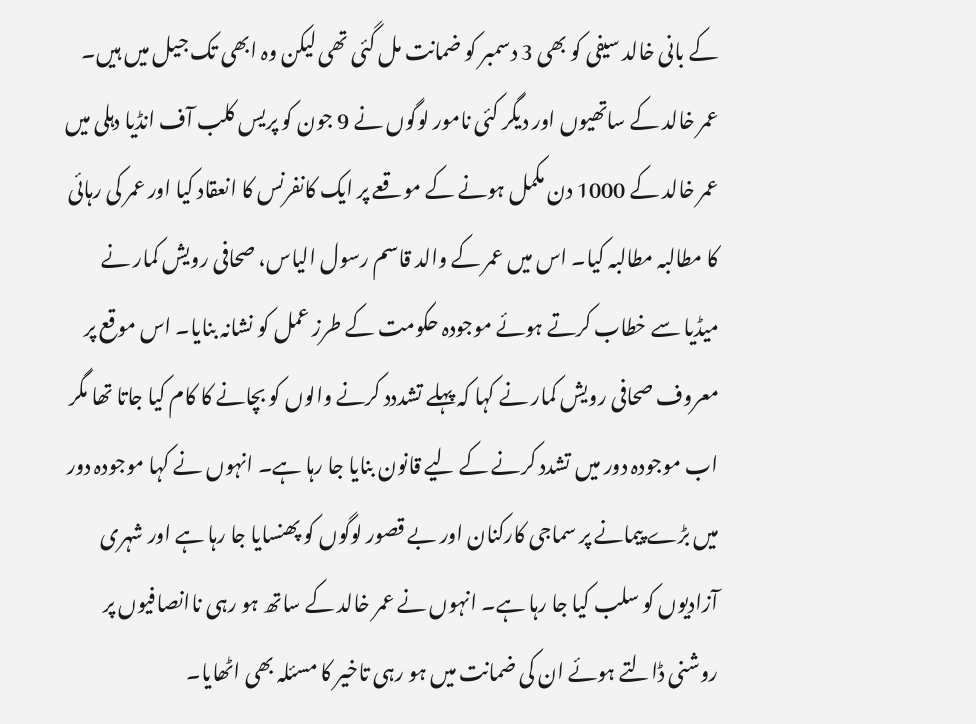کے بانی خالد سیفی کو بھی 3 دسمبر کو ضمانت مل گئی تھی لیکن وہ ابھی تک جیل میں ہیں۔
عمر خالد کے ساتھیوں اور دیگر کئی نامور لوگوں نے 9 جون کو پریس کلب آف انڈیا دہلی میں عمر خالد کے 1000 دن مکمل ہونے کے موقعے پر ایک کانفرنس کا انعقاد کیا اور عمر کی رہائی کا مطالبہ مطالبہ کیا۔ اس میں عمر کے والد قاسم رسول الیاس، صحافی رویش کمار نے میڈیا سے خطاب کرتے ہوئے موجودہ حکومت کے طرز عمل کو نشانہ بنایا۔ اس موقع پر معروف صحافی رویش کمار نے کہا کہ پہلے تشددد کرنے والوں کو بچانے کا کام کیا جاتا تھا مگر اب موجودہ دور میں تشدد کرنے کے لیے قانون بنایا جا رہا ہے۔ انہوں نے کہا موجودہ دور میں بڑے پیمانے پر سماجی کارکنان اور بے قصور لوگوں کو پھنسایا جا رہا ہے اور شہری آزادیوں کو سلب کیا جا رہا ہے۔ انہوں نے عمر خالد کے ساتھ ہو رہی ناانصافیوں پر روشنی ڈالتے ہوئے ان کی ضمانت میں ہو رہی تاخیر کا مسئلہ بھی اٹھایا۔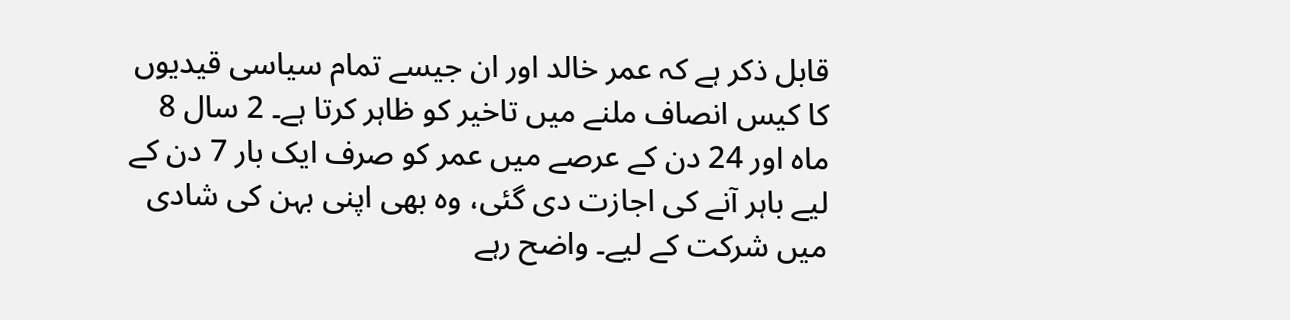قابل ذکر ہے کہ عمر خالد اور ان جیسے تمام سیاسی قیدیوں کا کیس انصاف ملنے میں تاخیر کو ظاہر کرتا ہے۔ 2 سال 8 ماہ اور 24 دن کے عرصے میں عمر کو صرف ایک بار 7 دن کے لیے باہر آنے کی اجازت دی گئی، وہ بھی اپنی بہن کی شادی میں شرکت کے لیے۔ واضح رہے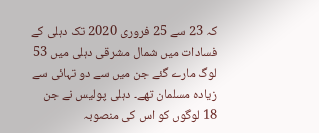کہ 23 سے 25 فروری 2020 تک دہلی کے فسادات میں شمال مشرقی دہلی میں 53 لوگ مارے گئے جن میں سے دو تہائی سے زیادہ مسلمان تھے۔ دہلی پولیس نے جن 18 لوگوں کو اس کی منصوبہ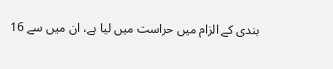بندی کے الزام میں حراست میں لیا ہے، ان میں سے 16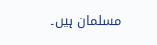مسلمان ہیں۔